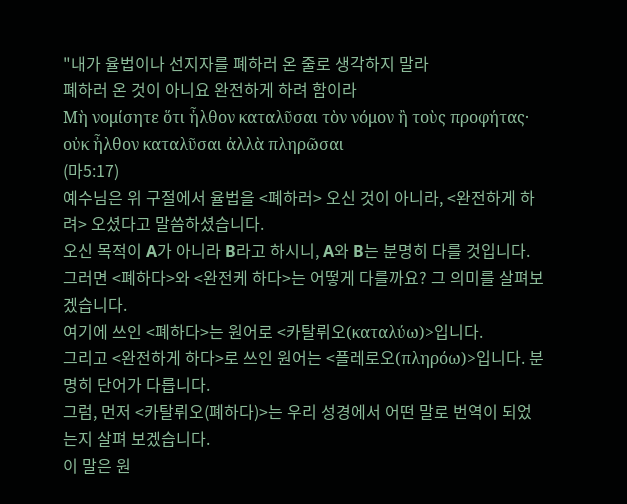"내가 율법이나 선지자를 폐하러 온 줄로 생각하지 말라
폐하러 온 것이 아니요 완전하게 하려 함이라
Μὴ νομίσητε ὅτι ἦλθον καταλῦσαι τὸν νόμον ἢ τοὺς προφήτας·
οὐκ ἦλθον καταλῦσαι ἀλλὰ πληρῶσαι
(마5:17)
예수님은 위 구절에서 율법을 <폐하러> 오신 것이 아니라, <완전하게 하려> 오셨다고 말씀하셨습니다.
오신 목적이 A가 아니라 B라고 하시니, A와 B는 분명히 다를 것입니다.
그러면 <폐하다>와 <완전케 하다>는 어떻게 다를까요? 그 의미를 살펴보겠습니다.
여기에 쓰인 <폐하다>는 원어로 <카탈뤼오(καταλύω)>입니다.
그리고 <완전하게 하다>로 쓰인 원어는 <플레로오(πληρόω)>입니다. 분명히 단어가 다릅니다.
그럼, 먼저 <카탈뤼오(폐하다)>는 우리 성경에서 어떤 말로 번역이 되었는지 살펴 보겠습니다.
이 말은 원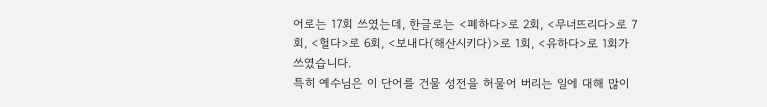어로는 17회 쓰였는데, 한글로는 <폐하다>로 2회, <무너뜨리다>로 7회, <헐다>로 6회, <보내다(해산시키다)>로 1회, <유하다>로 1회가 쓰였습니다.
특히 예수님은 이 단어를 건물 성전을 허물어 버리는 일에 대해 많이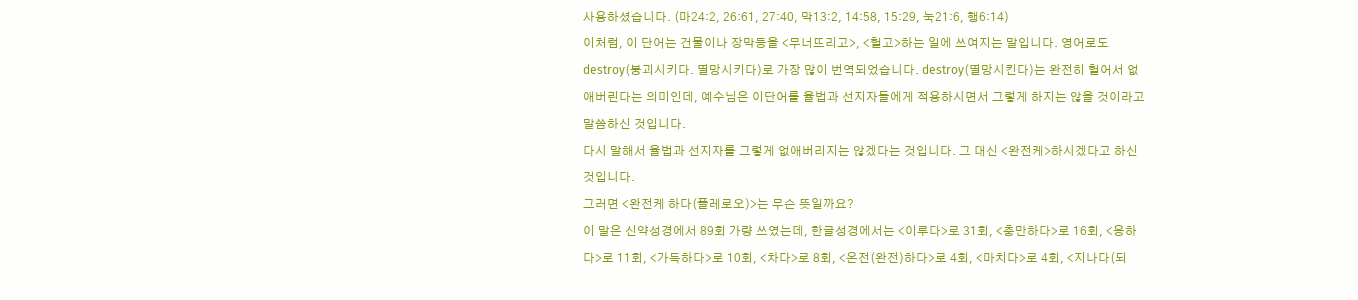사용하셨습니다. (마24:2, 26:61, 27:40, 막13:2, 14:58, 15:29, 눅21:6, 행6:14)
이처럼, 이 단어는 건물이나 장막등을 <무너뜨리고>, <헐고>하는 일에 쓰여지는 말입니다. 영어로도 destroy(붕괴시키다. 멸망시키다)로 가장 많이 번역되었습니다. destroy(멸망시킨다)는 완전히 헐어서 없애버린다는 의미인데, 예수님은 이단어를 율법과 선지자들에게 적용하시면서 그렇게 하지는 않을 것이라고 말씀하신 것입니다.
다시 말해서 율법과 선지자를 그렇게 없애버리지는 않겠다는 것입니다. 그 대신 <완전케>하시겠다고 하신 것입니다.
그러면 <완전케 하다(플레로오)>는 무슨 뜻일까요?
이 말은 신약성경에서 89회 가량 쓰였는데, 한글성경에서는 <이루다>로 31회, <충만하다>로 16회, <응하다>로 11회, <가득하다>로 10회, <차다>로 8회, <온전(완전)하다>로 4회, <마치다>로 4회, <지나다(되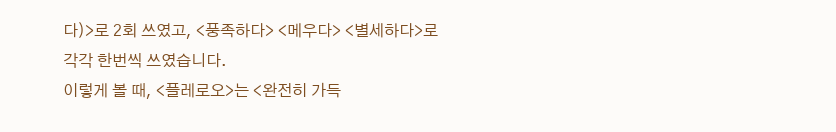다)>로 2회 쓰였고, <풍족하다> <메우다> <별세하다>로 각각 한번씩 쓰였습니다.
이렇게 볼 때, <플레로오>는 <완전히 가득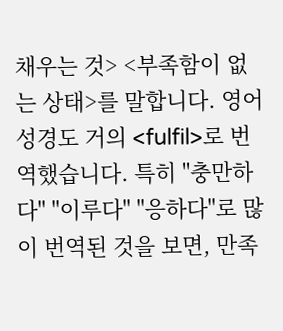채우는 것> <부족함이 없는 상태>를 말합니다. 영어 성경도 거의 <fulfil>로 번역했습니다. 특히 "충만하다" "이루다" "응하다"로 많이 번역된 것을 보면, 만족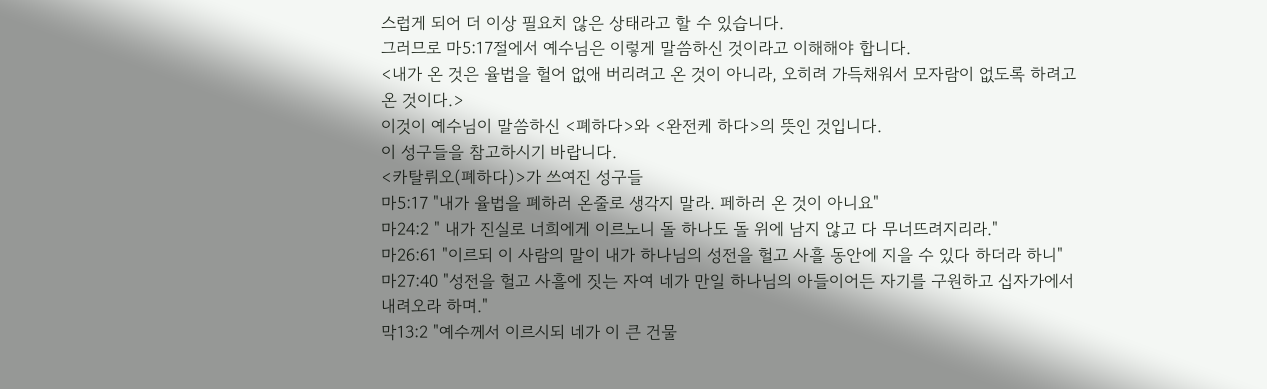스럽게 되어 더 이상 필요치 않은 상태라고 할 수 있습니다.
그러므로 마5:17절에서 예수님은 이렇게 말씀하신 것이라고 이해해야 합니다.
<내가 온 것은 율법을 헐어 없애 버리려고 온 것이 아니라, 오히려 가득채워서 모자람이 없도록 하려고 온 것이다.>
이것이 예수님이 말씀하신 <폐하다>와 <완전케 하다>의 뜻인 것입니다.
이 성구들을 참고하시기 바랍니다.
<카탈뤼오(폐하다)>가 쓰여진 성구들
마5:17 "내가 율법을 폐하러 온줄로 생각지 말라. 페하러 온 것이 아니요"
마24:2 " 내가 진실로 너희에게 이르노니 돌 하나도 돌 위에 남지 않고 다 무너뜨려지리라."
마26:61 "이르되 이 사람의 말이 내가 하나님의 성전을 헐고 사흘 동안에 지을 수 있다 하더라 하니"
마27:40 "성전을 헐고 사흘에 짓는 자여 네가 만일 하나님의 아들이어든 자기를 구원하고 십자가에서 내려오라 하며."
막13:2 "예수께서 이르시되 네가 이 큰 건물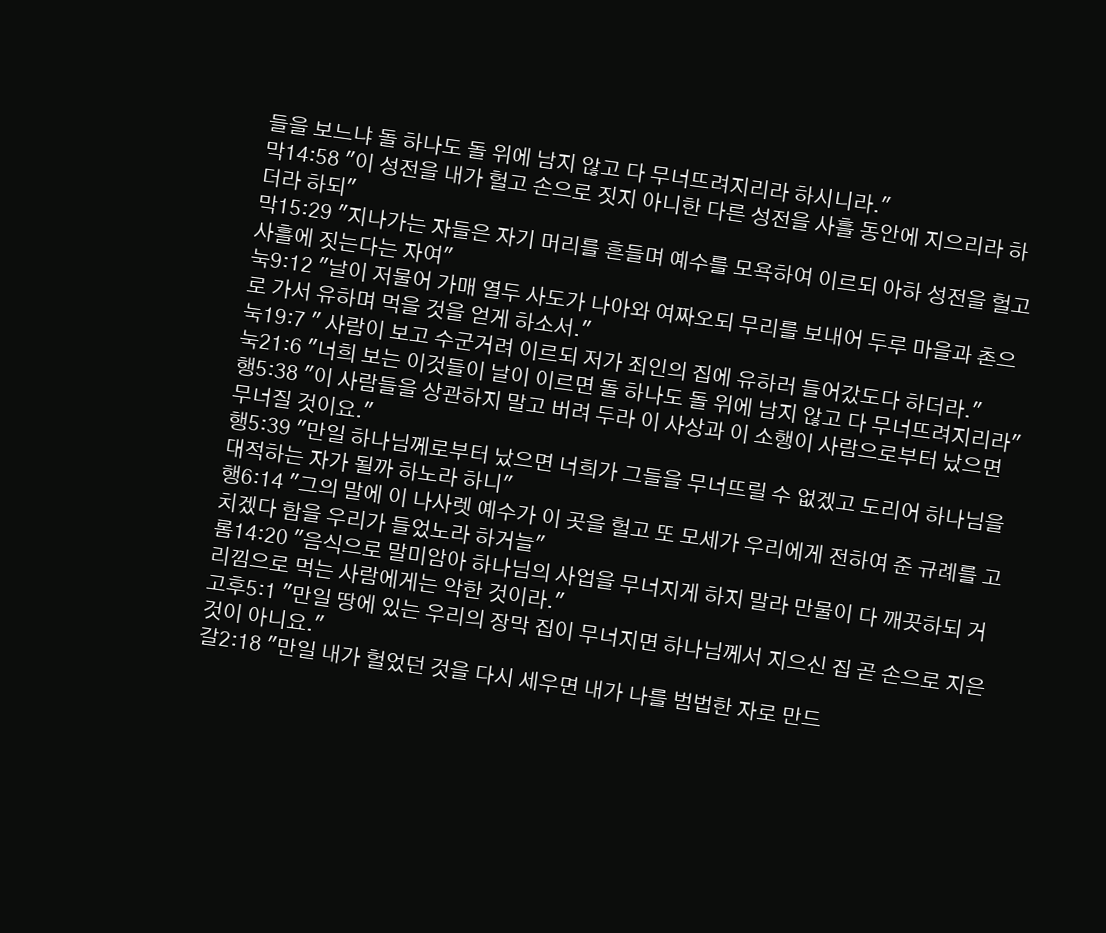들을 보느냐 돌 하나도 돌 위에 남지 않고 다 무너뜨려지리라 하시니라."
막14:58 "이 성전을 내가 헐고 손으로 짓지 아니한 다른 성전을 사흘 동안에 지으리라 하더라 하되"
막15:29 "지나가는 자들은 자기 머리를 흔들며 예수를 모욕하여 이르되 아하 성전을 헐고 사흘에 짓는다는 자여"
눅9:12 "날이 저물어 가매 열두 사도가 나아와 여짜오되 무리를 보내어 두루 마을과 촌으로 가서 유하며 먹을 것을 얻게 하소서."
눅19:7 " 사람이 보고 수군거려 이르되 저가 죄인의 집에 유하러 들어갔도다 하더라."
눅21:6 "너희 보는 이것들이 날이 이르면 돌 하나도 돌 위에 남지 않고 다 무너뜨려지리라"
행5:38 "이 사람들을 상관하지 말고 버려 두라 이 사상과 이 소행이 사람으로부터 났으면 무너질 것이요."
행5:39 "만일 하나님께로부터 났으면 너희가 그들을 무너뜨릴 수 없겠고 도리어 하나님을 대적하는 자가 될까 하노라 하니"
행6:14 "그의 말에 이 나사렛 예수가 이 곳을 헐고 또 모세가 우리에게 전하여 준 규례를 고치겠다 함을 우리가 들었노라 하거늘"
롬14:20 "음식으로 말미암아 하나님의 사업을 무너지게 하지 말라 만물이 다 깨끗하되 거리낌으로 먹는 사람에게는 악한 것이라."
고후5:1 "만일 땅에 있는 우리의 장막 집이 무너지면 하나님께서 지으신 집 곧 손으로 지은 것이 아니요."
갈2:18 "만일 내가 헐었던 것을 다시 세우면 내가 나를 범법한 자로 만드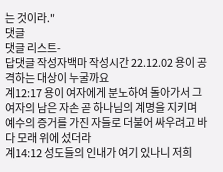는 것이라."
댓글
댓글 리스트-
답댓글 작성자백마 작성시간 22.12.02 용이 공격하는 대상이 누굴까요
계12:17 용이 여자에게 분노하여 돌아가서 그 여자의 남은 자손 곧 하나님의 계명을 지키며 예수의 증거를 가진 자들로 더불어 싸우려고 바다 모래 위에 섰더라
계14:12 성도들의 인내가 여기 있나니 저희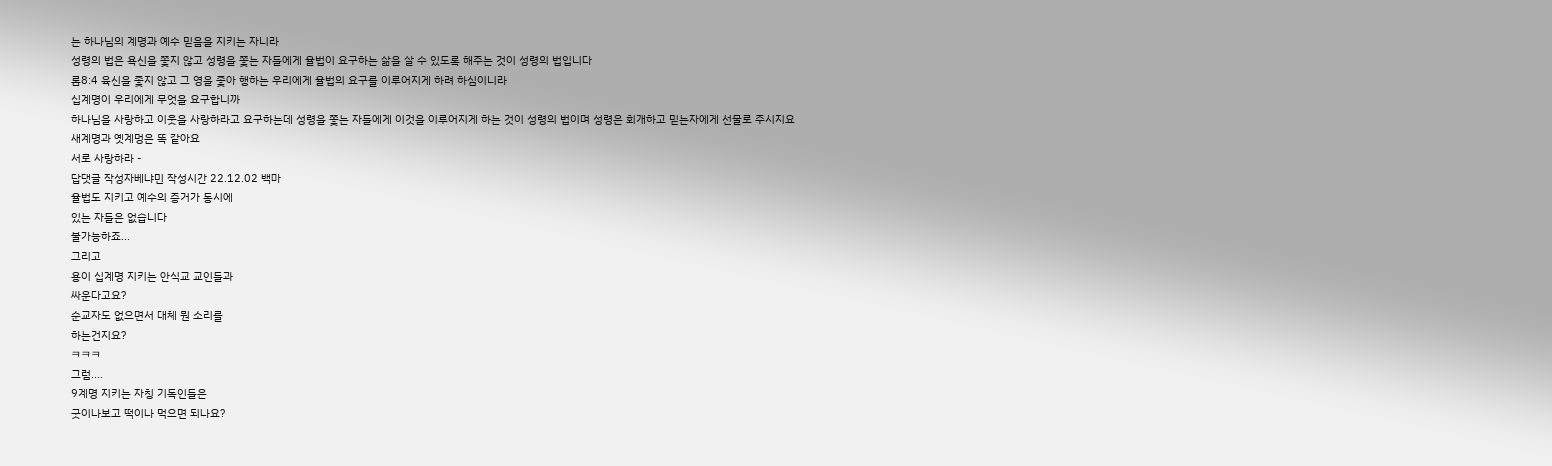는 하나님의 계명과 예수 믿음을 지키는 자니라
성령의 법은 욕신을 쫓지 않고 성령을 쫓는 자들에게 율법이 요구하는 삶을 살 수 있도록 해주는 것이 성령의 법입니다
롬8:4 육신을 좇지 않고 그 영을 좇아 행하는 우리에게 율법의 요구를 이루어지게 하려 하심이니라
십계명이 우리에게 무엇을 요구합니까
하나님을 사랑하고 이웃을 사랑하라고 요구하는데 성령을 쫓는 자들에게 이것을 이루어지게 하는 것이 성령의 법이며 성령은 회개하고 믿는자에게 선물로 주시지요
새계명과 옛계멍은 똑 같아요
서로 사랑하라 -
답댓글 작성자베냐민 작성시간 22.12.02 백마
율법도 지키고 예수의 증거가 동시에
있는 자들은 없습니다
불가능하죠...
그리고
용이 십계명 지키는 안식교 교인들과
싸운다고요?
순교자도 없으면서 대체 뭔 소리를
하는건지요?
ㅋㅋㅋ
그럼....
9계명 지키는 자칭 기독인들은
굿이나보고 떡이나 먹으면 되나요?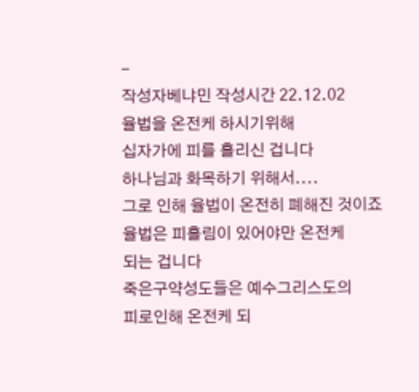-
작성자베냐민 작성시간 22.12.02
율법을 온전케 하시기위해
십자가에 피를 흘리신 겁니다
하나님과 화목하기 위해서....
그로 인해 율법이 온전히 폐해진 것이죠
율법은 피흘림이 있어야만 온전케
되는 겁니다
죽은구약성도들은 예수그리스도의
피로인해 온전케 되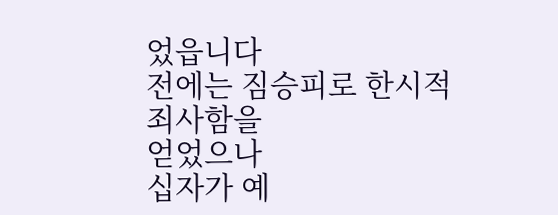었읍니다
전에는 짐승피로 한시적 죄사함을
얻었으나
십자가 예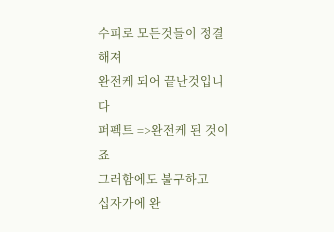수피로 모든것들이 정결해져
완전케 되어 끝난것입니다
퍼펙트 =>완전케 된 것이죠
그러함에도 불구하고
십자가에 완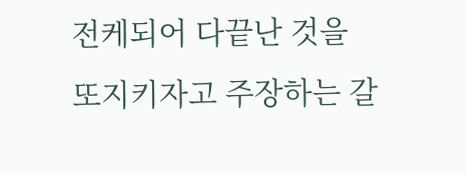전케되어 다끝난 것을
또지키자고 주장하는 갈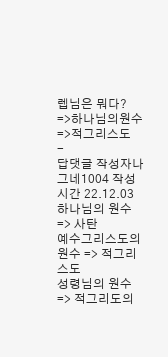렙님은 뭐다?
=>하나님의원수 =>적그리스도
-
답댓글 작성자나그네1004 작성시간 22.12.03
하나님의 원수 => 사탄
예수그리스도의 원수 => 적그리스도
성령님의 원수 => 적그리도의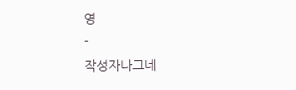영
-
작성자나그네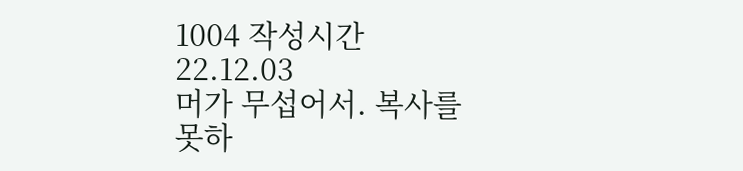1004 작성시간 22.12.03
머가 무섭어서. 복사를 못하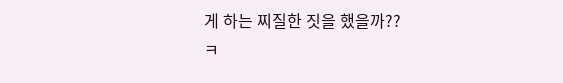게 하는 찌질한 짓을 했을까??
ㅋ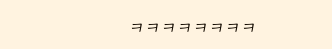ㅋㅋㅋㅋㅋㅋㅋㅋ